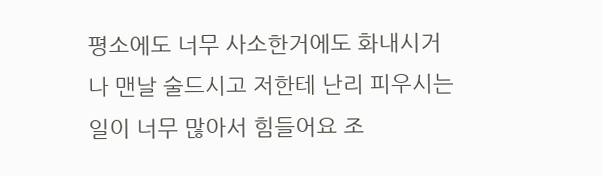평소에도 너무 사소한거에도 화내시거나 맨날 술드시고 저한테 난리 피우시는 일이 너무 많아서 힘들어요 조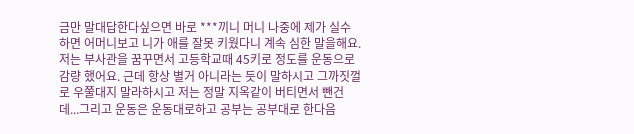금만 말대답한다싶으면 바로 ***끼니 머니 나중에 제가 실수하면 어머니보고 니가 애를 잘못 키웠다니 계속 심한 말을해요. 저는 부사관을 꿈꾸면서 고등학교때 45키로 정도를 운동으로 감량 했어요. 근데 항상 별거 아니라는 듯이 말하시고 그까짓껄로 우쭐대지 말라하시고 저는 정말 지옥같이 버티면서 뺀건데...그리고 운동은 운동대로하고 공부는 공부대로 한다음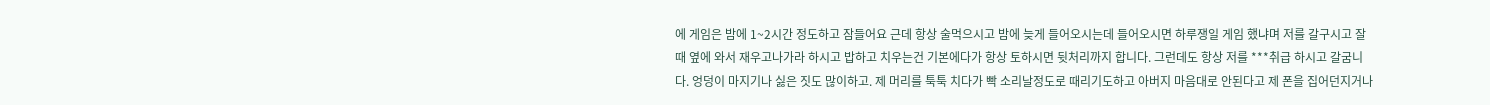에 게임은 밤에 1~2시간 정도하고 잠들어요 근데 항상 술먹으시고 밤에 늦게 들어오시는데 들어오시면 하루쟁일 게임 했냐며 저를 갈구시고 잘때 옆에 와서 재우고나가라 하시고 밥하고 치우는건 기본에다가 항상 토하시면 뒷처리까지 합니다. 그런데도 항상 저를 ***취급 하시고 갈굼니다. 엉덩이 마지기나 싫은 짓도 많이하고. 제 머리를 툭툭 치다가 빡 소리날정도로 때리기도하고 아버지 마음대로 안된다고 제 폰을 집어던지거나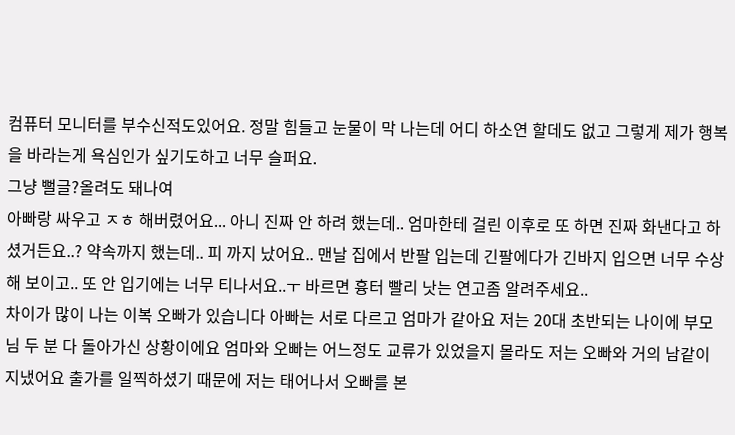컴퓨터 모니터를 부수신적도있어요. 정말 힘들고 눈물이 막 나는데 어디 하소연 할데도 없고 그렇게 제가 행복을 바라는게 욕심인가 싶기도하고 너무 슬퍼요.
그냥 뻘글?올려도 돼나여
아빠랑 싸우고 ㅈㅎ 해버렸어요... 아니 진짜 안 하려 했는데.. 엄마한테 걸린 이후로 또 하면 진짜 화낸다고 하셨거든요..? 약속까지 했는데.. 피 까지 났어요.. 맨날 집에서 반팔 입는데 긴팔에다가 긴바지 입으면 너무 수상해 보이고.. 또 안 입기에는 너무 티나서요..ㅜ 바르면 흉터 빨리 낫는 연고좀 알려주세요..
차이가 많이 나는 이복 오빠가 있습니다 아빠는 서로 다르고 엄마가 같아요 저는 20대 초반되는 나이에 부모님 두 분 다 돌아가신 상황이에요 엄마와 오빠는 어느정도 교류가 있었을지 몰라도 저는 오빠와 거의 남같이 지냈어요 출가를 일찍하셨기 때문에 저는 태어나서 오빠를 본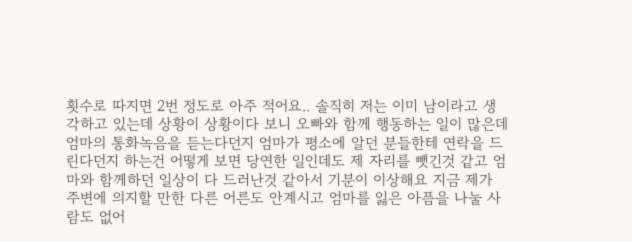횟수로 따지면 2번 정도로 아주 적어요.. 솔직히 저는 이미 남이라고 생각하고 있는데 상황이 상황이다 보니 오빠와 함께 행동하는 일이 많은데 엄마의 통화녹음을 듣는다던지 엄마가 평소에 알던 분들한테 연락을 드린다던지 하는건 어떻게 보면 당연한 일인데도 제 자리를 뺏긴것 같고 엄마와 함께하던 일상이 다 드러난것 같아서 기분이 이상해요 지금 제가 주변에 의지할 만한 다른 어른도 안계시고 엄마를 잃은 아픔을 나눌 사람도 없어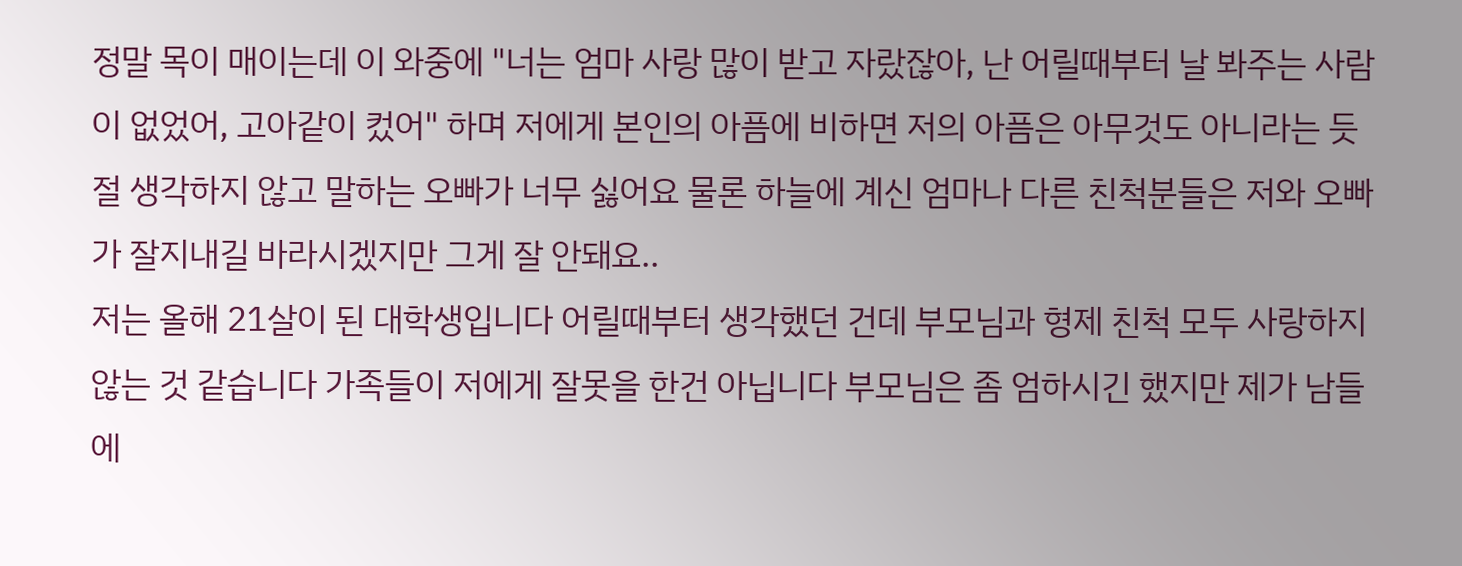정말 목이 매이는데 이 와중에 "너는 엄마 사랑 많이 받고 자랐잖아, 난 어릴때부터 날 봐주는 사람이 없었어, 고아같이 컸어" 하며 저에게 본인의 아픔에 비하면 저의 아픔은 아무것도 아니라는 듯 절 생각하지 않고 말하는 오빠가 너무 싫어요 물론 하늘에 계신 엄마나 다른 친척분들은 저와 오빠가 잘지내길 바라시겠지만 그게 잘 안돼요..
저는 올해 21살이 된 대학생입니다 어릴때부터 생각했던 건데 부모님과 형제 친척 모두 사랑하지 않는 것 같습니다 가족들이 저에게 잘못을 한건 아닙니다 부모님은 좀 엄하시긴 했지만 제가 남들에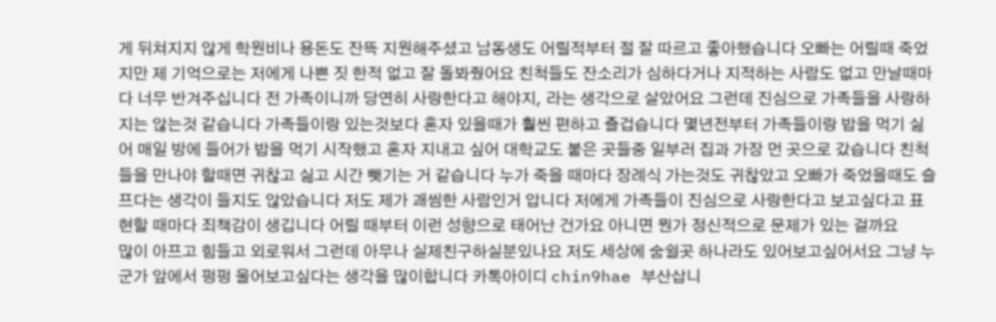게 뒤쳐지지 않게 학원비나 용돈도 잔뜩 지원해주셨고 남동생도 어릴적부터 절 잘 따르고 좋아했습니다 오빠는 어릴때 죽었지만 제 기억으로는 저에게 나쁜 짓 한적 없고 잘 돌봐줬어요 친척들도 잔소리가 심하다거나 지적하는 사람도 없고 만날때마다 너무 반겨주십니다 전 가족이니까 당연히 사랑한다고 해야지, 라는 생각으로 살았어요 그런데 진심으로 가족들을 사랑하지는 않는것 같습니다 가족들이랑 있는것보다 혼자 있을때가 훨씬 편하고 즐겁습니다 몇년전부터 가족들이랑 밥을 먹기 싫어 매일 방에 들어가 밥을 먹기 시작했고 혼자 지내고 싶어 대학교도 붙은 곳들중 일부러 집과 가장 먼 곳으로 갔습니다 친척들을 만나야 할때면 귀찮고 싫고 시간 뺏기는 거 같습니다 누가 죽을 때마다 장례식 가는것도 귀찮았고 오빠가 죽었을때도 슬프다는 생각이 들지도 않았습니다 저도 제가 괘씸한 사람인거 압니다 저에게 가족들이 진심으로 사랑한다고 보고싶다고 표현할 때마다 죄책감이 생깁니다 어릴 때부터 이런 성향으로 태어난 건가요 아니면 뭔가 정신적으로 문제가 있는 걸까요
많이 아프고 힘들고 외로워서 그런데 아무나 실제친구하실분있나요 저도 세상에 숨쉴곳 하나라도 있어보고싶어서요 그냥 누군가 앞에서 펑펑 울어보고싶다는 생각을 많이합니다 카톡아이디 chin9hae 부산삽니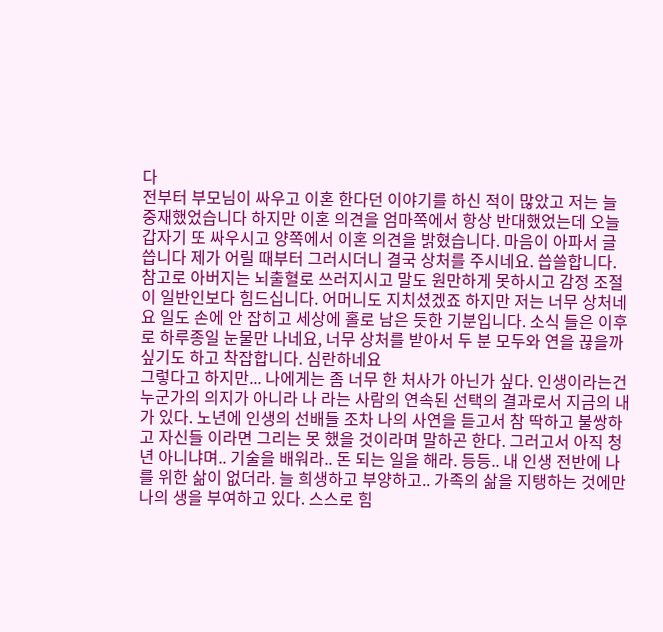다
전부터 부모님이 싸우고 이혼 한다던 이야기를 하신 적이 많았고 저는 늘 중재했었습니다 하지만 이혼 의견을 엄마쪽에서 항상 반대했었는데 오늘 갑자기 또 싸우시고 양쪽에서 이혼 의견을 밝혔습니다. 마음이 아파서 글 씁니다 제가 어릴 때부터 그러시더니 결국 상처를 주시네요. 씁쓸합니다. 참고로 아버지는 뇌출혈로 쓰러지시고 말도 원만하게 못하시고 감정 조절이 일반인보다 힘드십니다. 어머니도 지치셨겠죠 하지만 저는 너무 상처네요 일도 손에 안 잡히고 세상에 홀로 남은 듯한 기분입니다. 소식 들은 이후로 하루종일 눈물만 나네요, 너무 상처를 받아서 두 분 모두와 연을 끊을까 싶기도 하고 착잡합니다. 심란하네요
그렇다고 하지만... 나에게는 좀 너무 한 처사가 아닌가 싶다. 인생이라는건 누군가의 의지가 아니라 나 라는 사람의 연속된 선택의 결과로서 지금의 내가 있다. 노년에 인생의 선배들 조차 나의 사연을 듣고서 참 딱하고 불쌍하고 자신들 이라면 그리는 못 했을 것이라며 말하곤 한다. 그러고서 아직 청년 아니냐며.. 기술을 배워라.. 돈 되는 일을 해라. 등등.. 내 인생 전반에 나를 위한 삶이 없더라. 늘 희생하고 부양하고.. 가족의 삶을 지탱하는 것에만 나의 생을 부여하고 있다. 스스로 힘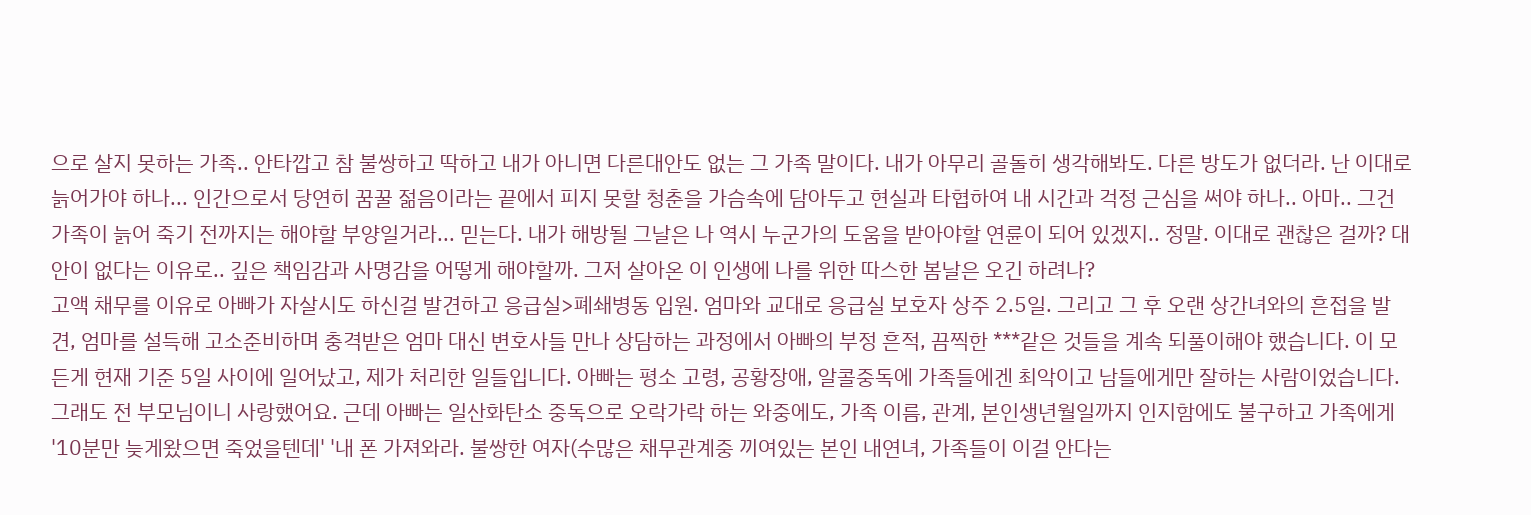으로 살지 못하는 가족.. 안타깝고 참 불쌍하고 딱하고 내가 아니면 다른대안도 없는 그 가족 말이다. 내가 아무리 골돌히 생각해봐도. 다른 방도가 없더라. 난 이대로 늙어가야 하나... 인간으로서 당연히 꿈꿀 젊음이라는 끝에서 피지 못할 청춘을 가슴속에 담아두고 현실과 타협하여 내 시간과 걱정 근심을 써야 하나.. 아마.. 그건 가족이 늙어 죽기 전까지는 해야할 부양일거라... 믿는다. 내가 해방될 그날은 나 역시 누군가의 도움을 받아야할 연륜이 되어 있겠지.. 정말. 이대로 괜찮은 걸까? 대안이 없다는 이유로.. 깊은 책임감과 사명감을 어떻게 해야할까. 그저 살아온 이 인생에 나를 위한 따스한 봄날은 오긴 하려나?
고액 채무를 이유로 아빠가 자살시도 하신걸 발견하고 응급실>폐쇄병동 입원. 엄마와 교대로 응급실 보호자 상주 2.5일. 그리고 그 후 오랜 상간녀와의 흔접을 발견, 엄마를 설득해 고소준비하며 충격받은 엄마 대신 변호사들 만나 상담하는 과정에서 아빠의 부정 흔적, 끔찍한 ***같은 것들을 계속 되풀이해야 했습니다. 이 모든게 현재 기준 5일 사이에 일어났고, 제가 처리한 일들입니다. 아빠는 평소 고령, 공황장애, 알콜중독에 가족들에겐 최악이고 남들에게만 잘하는 사람이었습니다. 그래도 전 부모님이니 사랑했어요. 근데 아빠는 일산화탄소 중독으로 오락가락 하는 와중에도, 가족 이름, 관계, 본인생년월일까지 인지함에도 불구하고 가족에게 '10분만 늦게왔으면 죽었을텐데' '내 폰 가져와라. 불쌍한 여자(수많은 채무관계중 끼여있는 본인 내연녀, 가족들이 이걸 안다는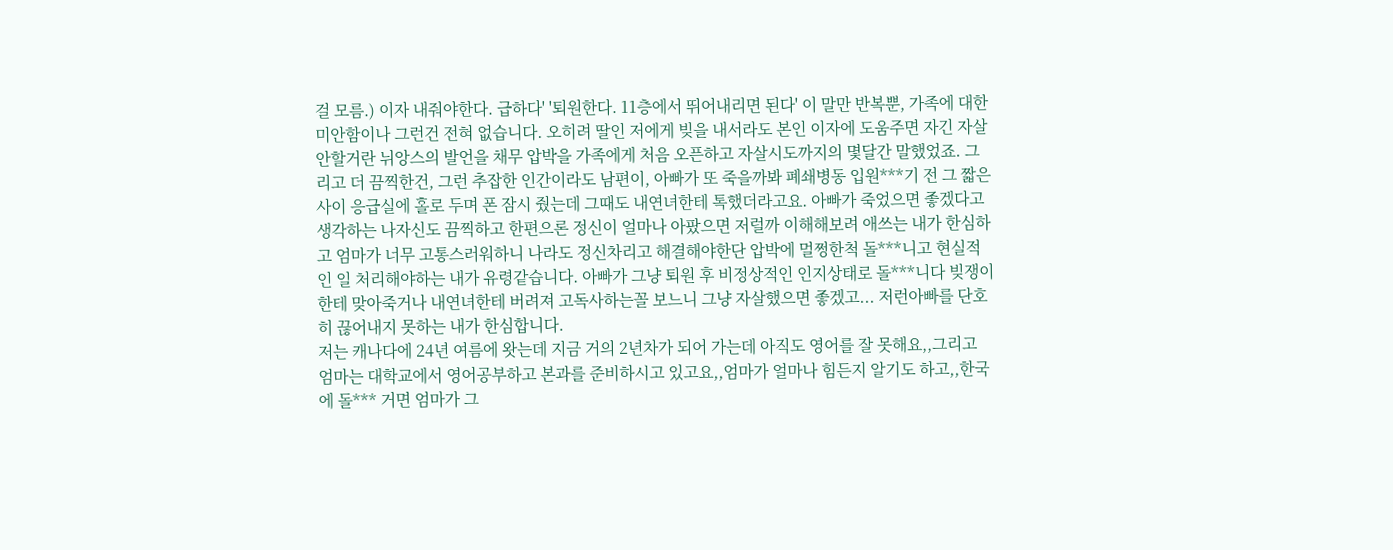걸 모름.) 이자 내줘야한다. 급하다' '퇴원한다. 11층에서 뛰어내리면 된다' 이 말만 반복뿐, 가족에 대한 미안함이나 그런건 전혀 없습니다. 오히려 딸인 저에게 빚을 내서라도 본인 이자에 도움주면 자긴 자살 안할거란 뉘앙스의 발언을 채무 압박을 가족에게 처음 오픈하고 자살시도까지의 몇달간 말했었죠. 그리고 더 끔찍한건, 그런 추잡한 인간이라도 남편이, 아빠가 또 죽을까봐 폐쇄병동 입원***기 전 그 짧은사이 응급실에 홀로 두며 폰 잠시 줬는데 그때도 내연녀한테 톡했더라고요. 아빠가 죽었으면 좋겠다고 생각하는 나자신도 끔찍하고 한편으론 정신이 얼마나 아팠으면 저럴까 이해해보려 애쓰는 내가 한심하고 엄마가 너무 고통스러워하니 나라도 정신차리고 해결해야한단 압박에 멀쩡한척 돌***니고 현실적인 일 처리해야하는 내가 유령같습니다. 아빠가 그냥 퇴원 후 비정상적인 인지상태로 돌***니다 빚쟁이한테 맞아죽거나 내연녀한테 버려져 고독사하는꼴 보느니 그냥 자살했으면 좋겠고... 저런아빠를 단호히 끊어내지 못하는 내가 한심합니다.
저는 캐나다에 24년 여름에 왓는데 지금 거의 2년차가 되어 가는데 아직도 영어를 잘 못해요,,그리고 엄마는 대학교에서 영어공부하고 본과를 준비하시고 있고요,,엄마가 얼마나 힘든지 알기도 하고,,한국에 돌*** 거면 엄마가 그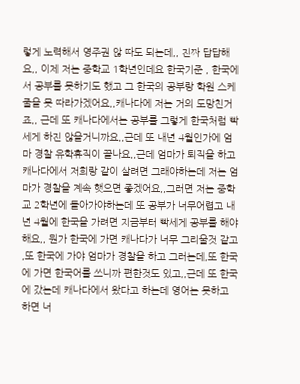렇게 노력해서 영주권 않 따도 되는데,, 진짜 답답해요,, 이제 저는 중학교 1학년인데요 한국기준 , 한국에서 공부를 못하기도 했고 그 한국의 공부랑 학원 스케줄을 못 따라가겠어요,,캐나다에 저는 거의 도망친거죠,, 근데 또 캐나다에서는 공부를 그렇게 한국처럼 빡세게 하진 않을거니까요,,근데 또 내년 4월인가에 엄마 경찰 유학휴직이 끝나요,,근데 엄마가 퇴직을 하고 캐나다에서 저희랑 같이 살려면 그래야하는데 저는 엄마가 경찰을 계속 햇으면 좋겠어요,,그러면 저는 중학교 2학년에 돌아가야하는데 또 공부가 너무어렵고 내년 4월에 한국을 가려면 지금부터 빡세게 공부를 해야해요,, 뭔가 한국에 가면 캐나다가 너무 그리울것 같고 ,또 한국에 가야 엄마가 경찰을 하고 그러는데,또 한국에 가면 한국어를 쓰니까 편한것도 있고,,근데 또 한국에 갔는데 캐나다에서 왔다고 하는데 영어는 못하고 하면 너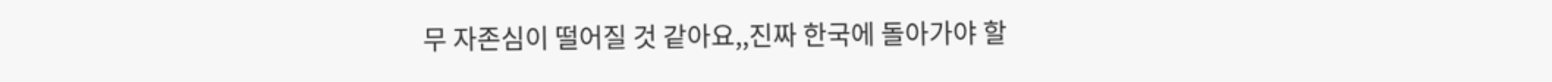무 자존심이 떨어질 것 같아요,,진짜 한국에 돌아가야 할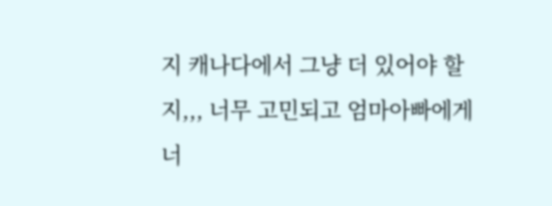지 캐나다에서 그냥 더 있어야 할지,,, 너무 고민되고 엄마아빠에게 너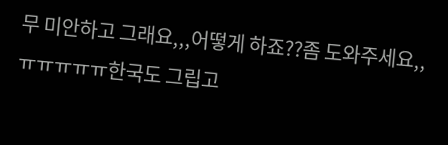무 미안하고 그래요,,,어떻게 하죠??좀 도와주세요,,ㅠㅠㅠㅠㅠ한국도 그립고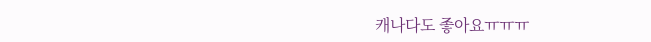캐나다도 좋아요ㅠㅠㅠ